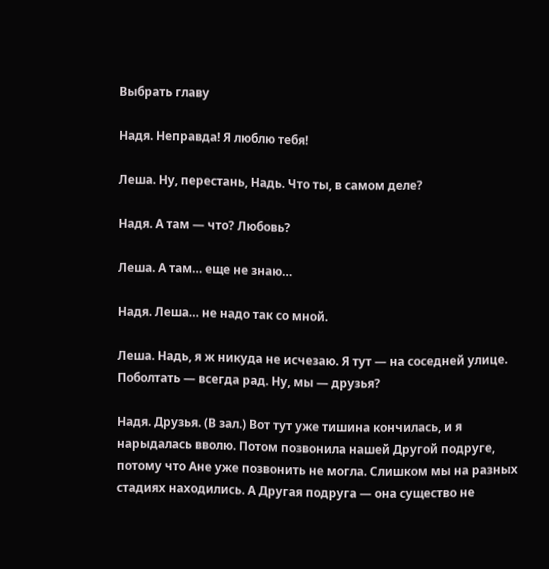Выбрать главу

Надя. Неправда! Я люблю тебя!

Леша. Ну, перестань, Надь. Что ты, в самом деле?

Надя. А там — что? Любовь?

Леша. А там… еще не знаю…

Надя. Леша… не надо так со мной.

Леша. Надь, я ж никуда не исчезаю. Я тут — на соседней улице. Поболтать — всегда рад. Ну, мы — друзья?

Надя. Друзья. (В зал.) Вот тут уже тишина кончилась, и я нарыдалась вволю. Потом позвонила нашей Другой подруге, потому что Ане уже позвонить не могла. Слишком мы на разных стадиях находились. А Другая подруга — она существо не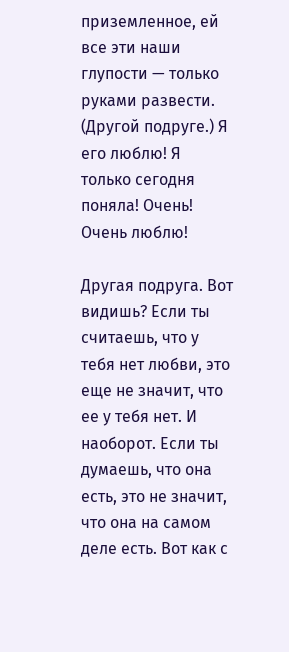приземленное, ей все эти наши глупости — только руками развести. (Другой подруге.) Я его люблю! Я только сегодня поняла! Очень! Очень люблю!

Другая подруга. Вот видишь? Если ты считаешь, что у тебя нет любви, это еще не значит, что ее у тебя нет. И наоборот. Если ты думаешь, что она есть, это не значит, что она на самом деле есть. Вот как с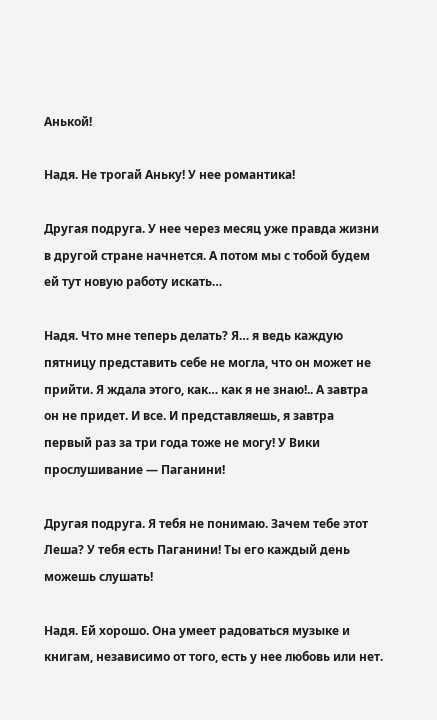Анькой!

Надя. Не трогай Аньку! У нее романтика!

Другая подруга. У нее через месяц уже правда жизни в другой стране начнется. А потом мы с тобой будем ей тут новую работу искать…

Надя. Что мне теперь делать? Я… я ведь каждую пятницу представить себе не могла, что он может не прийти. Я ждала этого, как… как я не знаю!.. А завтра он не придет. И все. И представляешь, я завтра первый раз за три года тоже не могу! У Вики прослушивание — Паганини!

Другая подруга. Я тебя не понимаю. Зачем тебе этот Леша? У тебя есть Паганини! Ты его каждый день можешь слушать!

Надя. Ей хорошо. Она умеет радоваться музыке и книгам, независимо от того, есть у нее любовь или нет.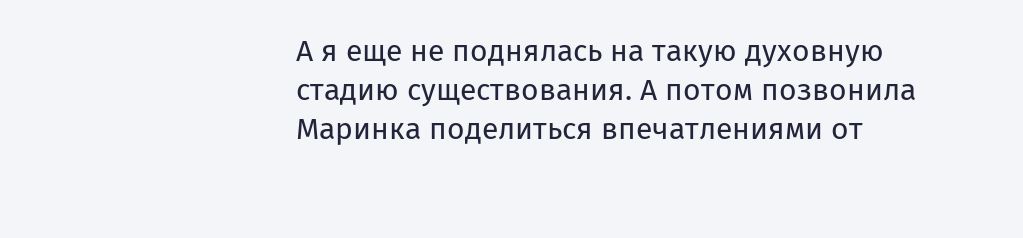А я еще не поднялась на такую духовную стадию существования. А потом позвонила Маринка поделиться впечатлениями от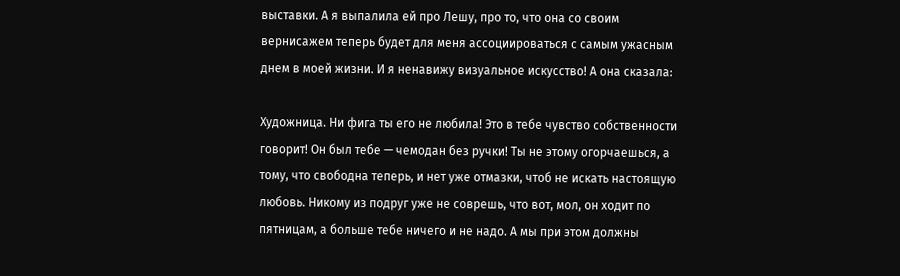выставки. А я выпалила ей про Лешу, про то, что она со своим вернисажем теперь будет для меня ассоциироваться с самым ужасным днем в моей жизни. И я ненавижу визуальное искусство! А она сказала:

Художница. Ни фига ты его не любила! Это в тебе чувство собственности говорит! Он был тебе — чемодан без ручки! Ты не этому огорчаешься, а тому, что свободна теперь, и нет уже отмазки, чтоб не искать настоящую любовь. Никому из подруг уже не соврешь, что вот, мол, он ходит по пятницам, а больше тебе ничего и не надо. А мы при этом должны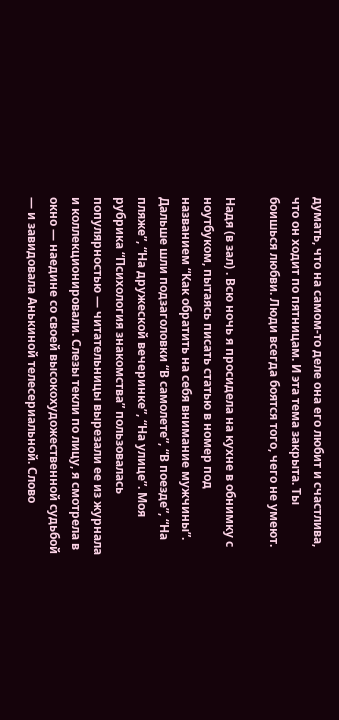думать, что на самом-то деле она его любит и счастлива, что он ходит по пятницам. И эта тема закрыта. Ты боишься любви. Люди всегда боятся того, чего не умеют.

Надя (в зал) . Всю ночь я просидела на кухне в обнимку с ноутбуком, пытаясь писать статью в номер под названием “Как обратить на себя внимание мужчины”. Дальше шли подзаголовки “В самолете”, “В поезде”, “На пляже”, “На дружеской вечеринке”, “На улице”. Моя рубрика “Психология знакомства” пользовалась популярностью — читательницы вырезали ее из журнала и коллекционировали. Слезы текли по лицу, я смотрела в окно — наедине со своей высокохудожественной судьбой — и завидовала Анькиной телесериальной. Слово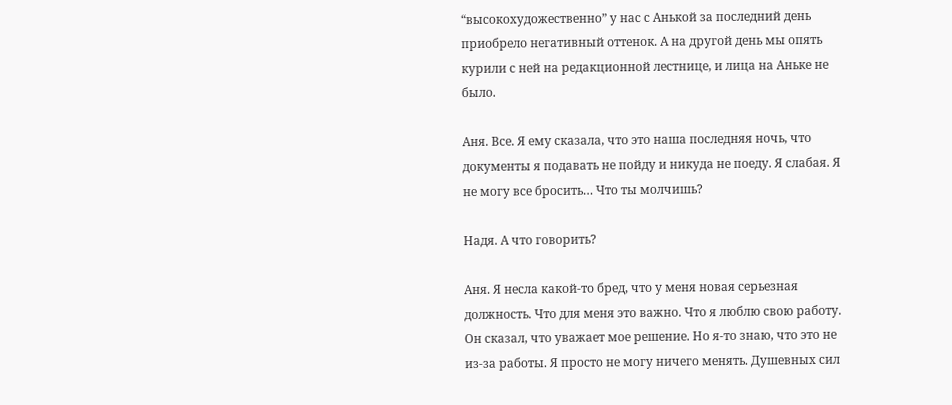“высокохудожественно” у нас с Анькой за последний день приобрело негативный оттенок. А на другой день мы опять курили с ней на редакционной лестнице, и лица на Аньке не было.

Аня. Все. Я ему сказала, что это наша последняя ночь, что документы я подавать не пойду и никуда не поеду. Я слабая. Я не могу все бросить… Что ты молчишь?

Надя. А что говорить?

Аня. Я несла какой-то бред, что у меня новая серьезная должность. Что для меня это важно. Что я люблю свою работу. Он сказал, что уважает мое решение. Но я-то знаю, что это не из-за работы. Я просто не могу ничего менять. Душевных сил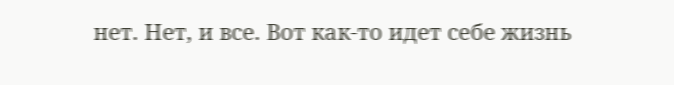нет. Нет, и все. Вот как-то идет себе жизнь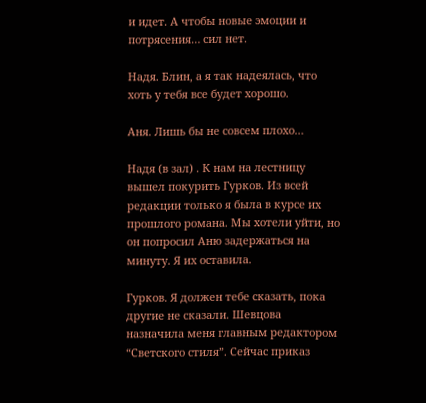и идет. А чтобы новые эмоции и потрясения… сил нет.

Надя. Блин, а я так надеялась, что хоть у тебя все будет хорошо.

Аня. Лишь бы не совсем плохо…

Надя (в зал) . К нам на лестницу вышел покурить Гурков. Из всей редакции только я была в курсе их прошлого романа. Мы хотели уйти, но он попросил Аню задержаться на минуту. Я их оставила.

Гурков. Я должен тебе сказать, пока другие не сказали. Шевцова назначила меня главным редактором “Светского стиля”. Сейчас приказ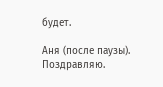будет.

Аня (после паузы). Поздравляю.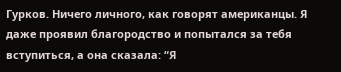Гурков. Ничего личного, как говорят американцы. Я даже проявил благородство и попытался за тебя вступиться, а она сказала: “Я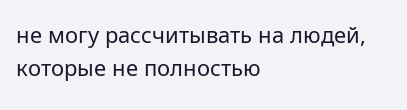не могу рассчитывать на людей, которые не полностью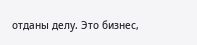отданы делу. Это бизнес,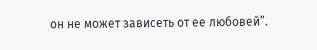он не может зависеть от ее любовей”.